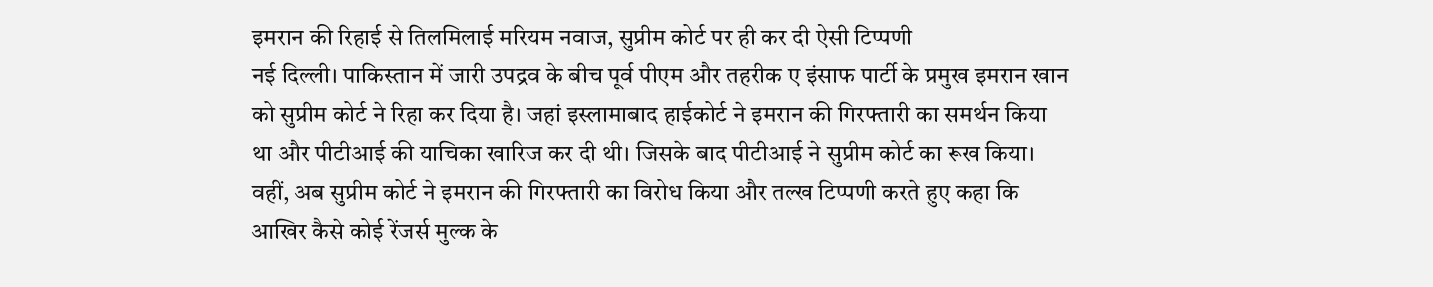इमरान की रिहाई से तिलमिलाई मरियम नवाज, सुप्रीम कोर्ट पर ही कर दी ऐसी टिप्पणी
नई दिल्ली। पाकिस्तान में जारी उपद्रव के बीच पूर्व पीएम और तहरीक ए इंसाफ पार्टी के प्रमुख इमरान खान को सुप्रीम कोर्ट ने रिहा कर दिया है। जहां इस्लामाबाद हाईकोर्ट ने इमरान की गिरफ्तारी का समर्थन किया था और पीटीआई की याचिका खारिज कर दी थी। जिसके बाद पीटीआई ने सुप्रीम कोर्ट का रूख किया। वहीं, अब सुप्रीम कोर्ट ने इमरान की गिरफ्तारी का विरोध किया और तल्ख टिप्पणी करते हुए कहा कि आखिर कैसे कोई रेंजर्स मुल्क के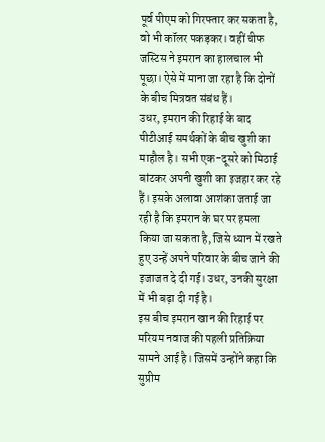पूर्व पीएम को गिरफ्तार कर सकता है, वो भी कॉलर पकड़कर। वहीं चीफ जस्टिस ने इमरान का हालचाल भी पूछा। ऐसे में माना जा रहा है कि दोनों के बीच मित्रवत संबंध हैं।
उधर, इमरान की रिहाई के बाद पीटीआई समर्थकों के बीच खुशी का माहौल है। सभी एक-दूसरे को मिठाई बांटकर अपनी खुशी का इजहार कर रहे हैं। इसके अलावा आशंका जताई जा रही है कि इमरान के घर पर हमला किया जा सकता है, जिसे ध्यान में रखते हुए उन्हें अपने परिवार के बीच जाने की इजाजत दे दी गई। उधर, उनकी सुरक्षा में भी बढ़ा दी गई है।
इस बीच इमरान खान की रिहाई पर मरियम नवाज की पहली प्रतिक्रिया सामने आई है। जिसमें उन्होंने कहा कि सुप्रीम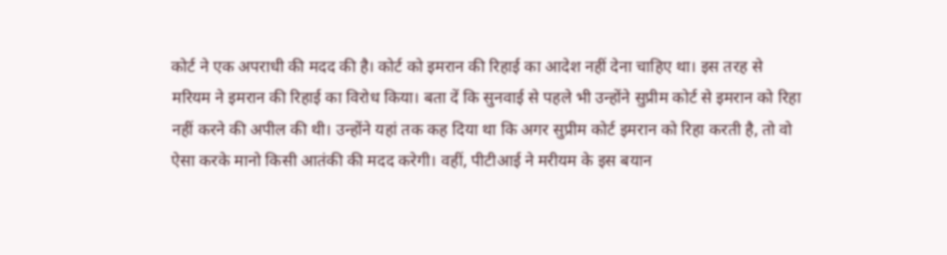कोर्ट ने एक अपराधी की मदद की है। कोर्ट को इमरान की रिहाई का आदेश नहीं देना चाहिए था। इस तरह से मरियम ने इमरान की रिहाई का विरोध किया। बता दें कि सुनवाई से पहले भी उन्होंने सुप्रीम कोर्ट से इमरान को रिहा नहीं करने की अपील की थी। उन्होंने यहां तक कह दिया था कि अगर सुप्रीम कोर्ट इमरान को रिहा करती है, तो वो ऐसा करके मानो किसी आतंकी की मदद करेगी। वहीं, पीटीआई ने मरीयम के इस बयान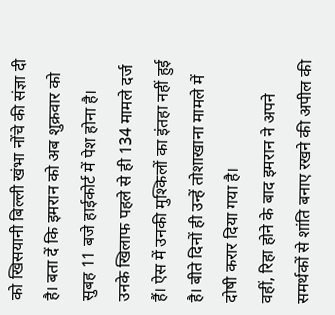को खिसयानी बिल्ली खंभा नोंचे की संज्ञा दी है। बता दें कि इमरान को अब शुक्रवार को सुबह 11 बजे हाईकोर्ट में पेश होना है। उनके खिलाफ पहले से ही 134 मामले दर्ज हैं। ऐस में उनकी मुश्किलों का इंतहा नहीं हुई है। बीते दिनों ही उन्हें तोशाखाना मामले में दोषी करार दिया गया है।
वहीं, रिहा होने के बाद इमरान ने अपने समर्थकों से शांति बनाए रखने की अपील की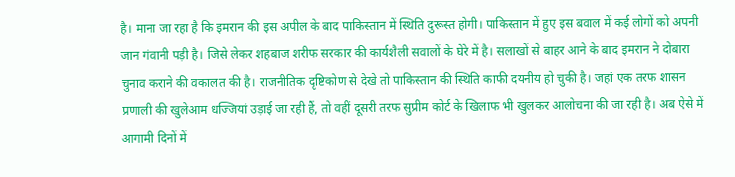है। माना जा रहा है कि इमरान की इस अपील के बाद पाकिस्तान में स्थिति दुरूस्त होगी। पाकिस्तान में हुए इस बवाल में कई लोगों को अपनी जान गंवानी पड़ी है। जिसे लेकर शहबाज शरीफ सरकार की कार्यशैली सवालों के घेरे में है। सलाखों से बाहर आने के बाद इमरान ने दोबारा चुनाव कराने की वकालत की है। राजनीतिक दृष्टिकोण से देखे तो पाकिस्तान की स्थिति काफी दयनीय हो चुकी है। जहां एक तरफ शासन प्रणाली की खुलेआम धज्जियां उड़ाई जा रही हैं, तो वहीं दूसरी तरफ सुप्रीम कोर्ट के खिलाफ भी खुलकर आलोचना की जा रही है। अब ऐसे में आगामी दिनों में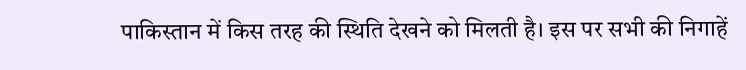पाकिस्तान में किस तरह की स्थिति देखने को मिलती है। इस पर सभी की निगाहें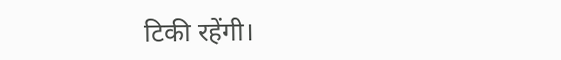टिकी रहेंगी।